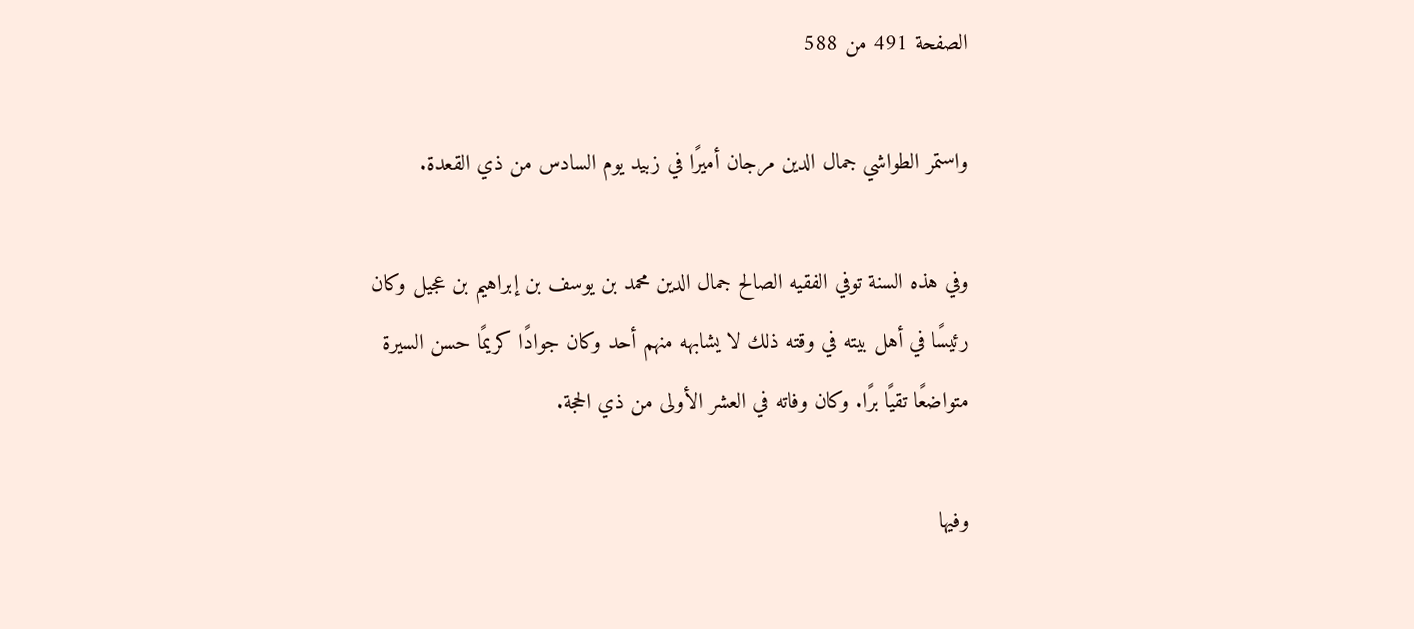الصفحة 491 من 588

واستمر الطواشي جمال الدين مرجان أميرًا في زبيد يوم السادس من ذي القعدة.

وفي هذه السنة توفي الفقيه الصالح جمال الدين محمد بن يوسف بن إبراهيم بن عجيل وكان رئيسًا في أهل بيته في وقته ذلك لا يشابهه منهم أحد وكان جوادًا كريمًا حسن السيرة متواضعًا تقيًا برًا. وكان وفاته في العشر الأولى من ذي الحجة.

وفيها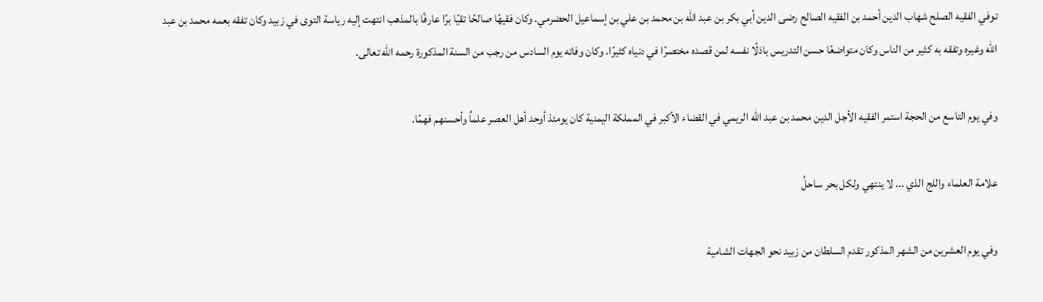توفي الفقيه الصلح شهاب الدين أحمد بن الفقيه الصالح رضى الدين أبي بكر بن عبد الله بن محمد بن علي بن إسماعيل الحضرمي. وكان فقيهًا صالحًا تقيًا برًا عارفًا بالمذهب انتهت إليه رياسة التوى في زبيد وكان تفقه بعمه محمد بن عبد الله وغيره وتفقه به كثير من الناس وكان متواضعًا حسن التدريس باذلًا نفسه لمن قصده مختصرًا في دنياه كثيرًا. وكان وفاته يوم السادس من رجب من السنة المذكورة رحمه الله تعالى.

وفي يوم التاسع من الحجة استمر الفقيه الأجل الدين محمد بن عبد الله الريمي في القضاء الأكبر في المملكة اليمنية كان يومئذ أوحد أهل العصر علماُ وأحسنهم فهمًا.

علامة العلماء واللج الذي ... لا ينتهي ولكل بحر ساحلُ

وفي يوم العشرين من الشهر المذكور تقدم السلطان من زبيد نحو الجهات الشامية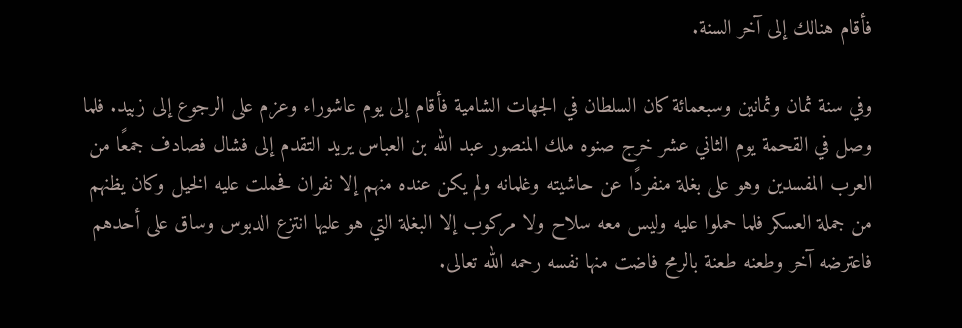فأقام هنالك إلى آخر السنة.

وفي سنة ثمان وثمانين وسبعمائة كان السلطان في الجهات الشامية فأقام إلى يوم عاشوراء وعزم على الرجوع إلى زبيد. فلما وصل في القحمة يوم الثاني عشر خرج صنوه ملك المنصور عبد الله بن العباس يريد التقدم إلى فشال فصادف جمعًا من العرب المفسدين وهو على بغلة منفردًا عن حاشيته وغلمانه ولم يكن عنده منهم إلا نفران فحملت عليه الخيل وكان يظنهم من جملة العسكر فلما حملوا عليه وليس معه سلاح ولا مركوب إلا البغلة التي هو عليها انتزع الدبوس وساق على أحدهم فاعترضه آخر وطعنه طعنة بالرمح فاضت منها نفسه رحمه الله تعالى.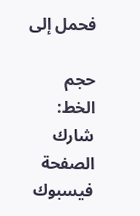فحمل إلى

حجم الخط:
شارك الصفحة
فيسبوك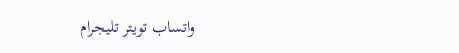واتساب تويتر تليجرام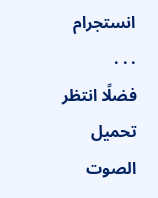انستجرام
. . .
فضلًا انتظر تحميل الصوت